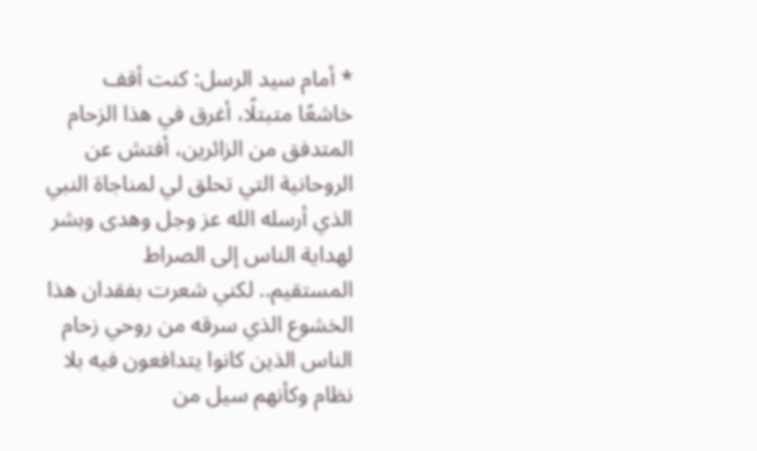* أمام سيد الرسل: كنت أقف خاشعًا متبتلًا، أغرق في هذا الزحام المتدفق من الزائرين، أفتش عن الروحانية التي تحلق لي لمناجاة النبي الذي أرسله الله عز وجل وهدى وبشر لهداية الناس إلى الصراط المستقيم.. لكني شعرت بفقدان هذا الخشوع الذي سرقه من روحي زحام الناس الذين كانوا يتدافعون فيه بلا نظام وكأنهم سيل من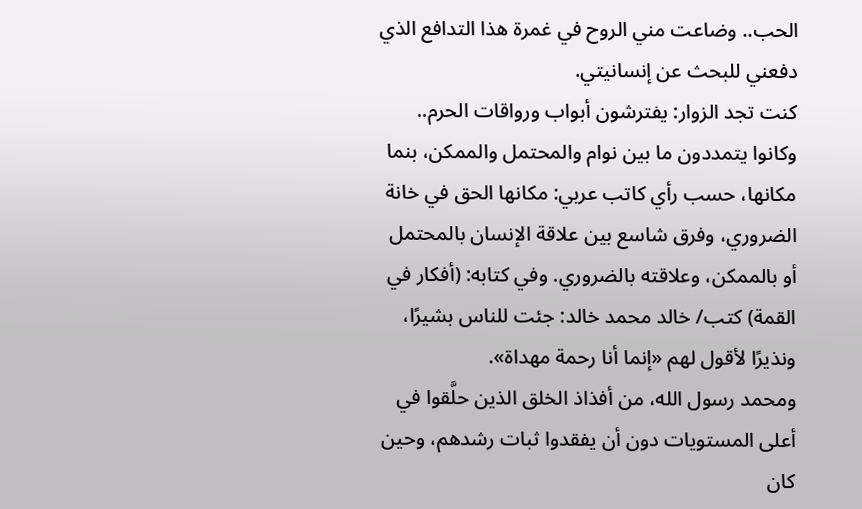الحب.. وضاعت مني الروح في غمرة هذا التدافع الذي دفعني للبحث عن إنسانيتي.
كنت تجد الزوار: يفترشون أبواب ورواقات الحرم.. وكانوا يتمددون ما بين نوام والمحتمل والممكن، بنما مكانها، حسب رأي كاتب عربي: مكانها الحق في خانة الضروري، وفرق شاسع بين علاقة الإنسان بالمحتمل أو بالممكن، وعلاقته بالضروري. وفي كتابه: (أفكار في القمة) كتب/ خالد محمد خالد: جئت للناس بشيرًا، ونذيرًا لأقول لهم «إنما أنا رحمة مهداة».
ومحمد رسول الله، من أفذاذ الخلق الذين حلَّقوا في أعلى المستويات دون أن يفقدوا ثبات رشدهم، وحين كان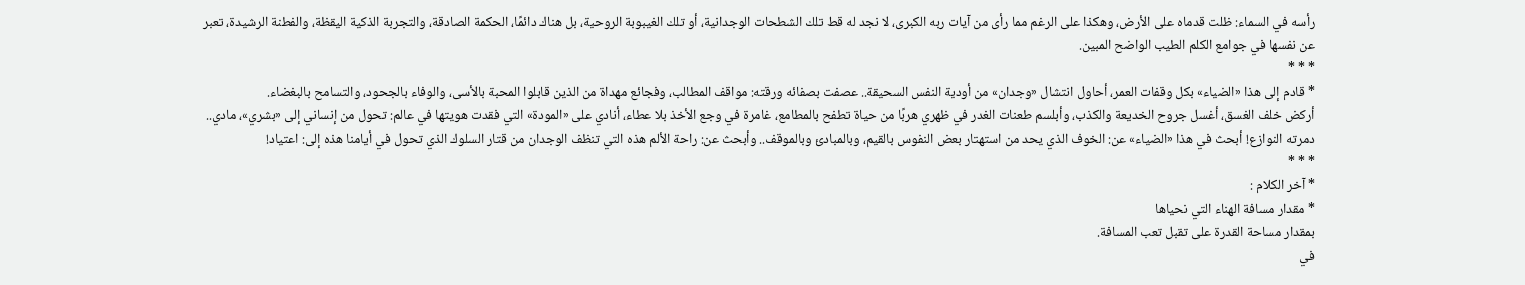رأسه في السماء: ظلت قدماه على الأرض، وهكذا على الرغم مما رأى من آيات ربه الكبرى، لا نجد له قط تلك الشطحات الوجدانية، أو تلك الغيبوبة الروحية، بل هناك دائمًا، الحكمة الصادقة، والتجربة الذكية اليقظة، والفطنة الرشيدة، تعبر عن نفسها في جوامع الكلم الطيب الواضح المبين.
* * *
* قادم إلى هذا «الضياء» بكل وقفات العمر، أحاول انتشال «وجدان» من أودية النفس السحيقة.. عصفت بصفائه ورقته: مواقف المطالب، وفجائع مهداة من الذين قابلوا المحبة بالأسى، والوفاء بالجحود، والتسامح بالبغضاء.
أركض خلف الغسق، أغسل جروح الخديعة والكذب، وأبلسم طعنات الغدر في ظهري هربًا من حياة تطفح بالمطامع، غامرة في وجع الأخذ بلا عطاء، أنادي على «المودة» التي فقدت هويتها في عالم: تحول من إنساني إلى «بشري»، مادي.. دمرته النوازع! أبحث في هذا «الضياء» عن: الخوف الذي يحد من استهتار بعض النفوس بالقيم، وبالمبادئ وبالموقف.. وأبحث عن: راحة الألم هذه التي تنظف الوجدان من قتار السلوك الذي تحول في أيامنا هذه إلى: اعتياد!
* * *
* آخر الكلام :
* مقدار مسافة الهناء التي نحياها
بمقدار مساحة القدرة على تقبل تعب المسافة.
في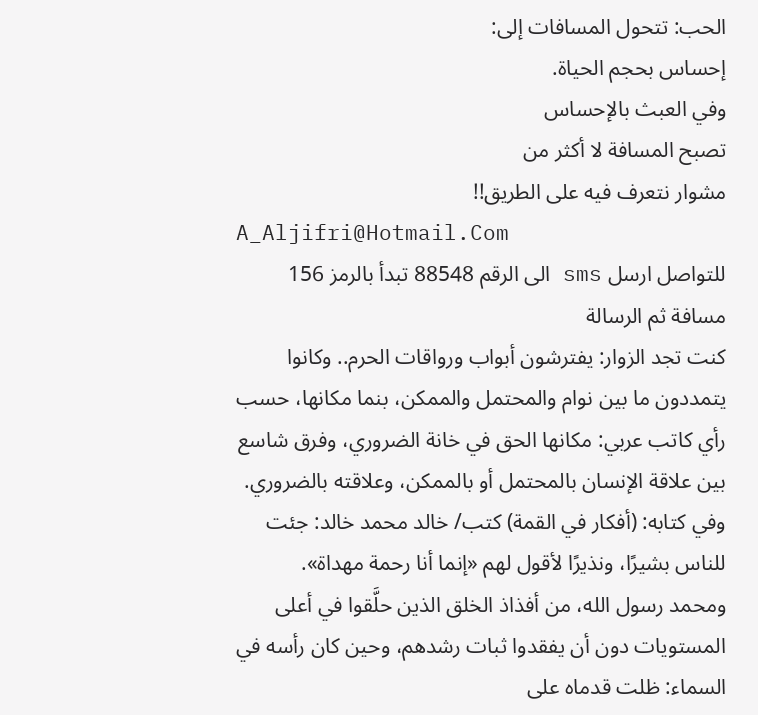الحب: تتحول المسافات إلى:
إحساس بحجم الحياة.
وفي العبث بالإحساس
تصبح المسافة لا أكثر من
مشوار نتعرف فيه على الطريق!!
A_Aljifri@Hotmail.Com
للتواصل ارسل sms الى الرقم 88548 تبدأ بالرمز 156 مسافة ثم الرسالة
كنت تجد الزوار: يفترشون أبواب ورواقات الحرم.. وكانوا يتمددون ما بين نوام والمحتمل والممكن، بنما مكانها، حسب رأي كاتب عربي: مكانها الحق في خانة الضروري، وفرق شاسع بين علاقة الإنسان بالمحتمل أو بالممكن، وعلاقته بالضروري. وفي كتابه: (أفكار في القمة) كتب/ خالد محمد خالد: جئت للناس بشيرًا، ونذيرًا لأقول لهم «إنما أنا رحمة مهداة».
ومحمد رسول الله، من أفذاذ الخلق الذين حلَّقوا في أعلى المستويات دون أن يفقدوا ثبات رشدهم، وحين كان رأسه في السماء: ظلت قدماه على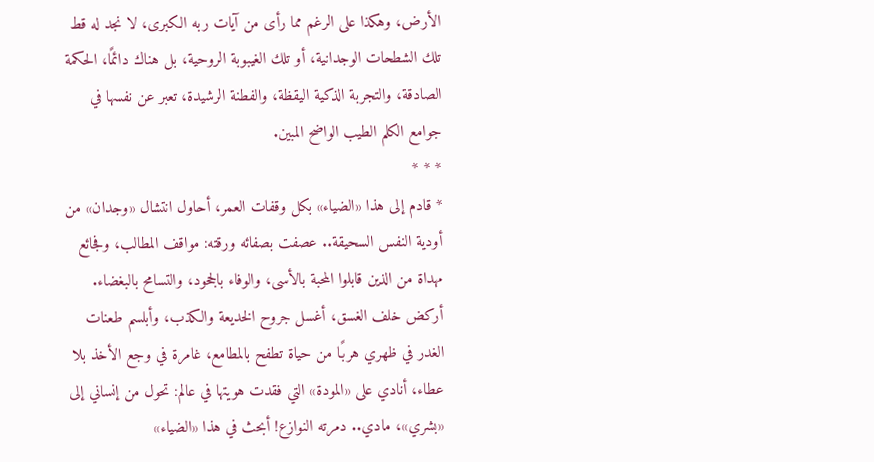الأرض، وهكذا على الرغم مما رأى من آيات ربه الكبرى، لا نجد له قط تلك الشطحات الوجدانية، أو تلك الغيبوبة الروحية، بل هناك دائمًا، الحكمة الصادقة، والتجربة الذكية اليقظة، والفطنة الرشيدة، تعبر عن نفسها في جوامع الكلم الطيب الواضح المبين.
* * *
* قادم إلى هذا «الضياء» بكل وقفات العمر، أحاول انتشال «وجدان» من أودية النفس السحيقة.. عصفت بصفائه ورقته: مواقف المطالب، وفجائع مهداة من الذين قابلوا المحبة بالأسى، والوفاء بالجحود، والتسامح بالبغضاء.
أركض خلف الغسق، أغسل جروح الخديعة والكذب، وأبلسم طعنات الغدر في ظهري هربًا من حياة تطفح بالمطامع، غامرة في وجع الأخذ بلا عطاء، أنادي على «المودة» التي فقدت هويتها في عالم: تحول من إنساني إلى «بشري»، مادي.. دمرته النوازع! أبحث في هذا «الضياء»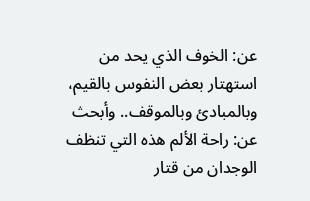عن: الخوف الذي يحد من استهتار بعض النفوس بالقيم، وبالمبادئ وبالموقف.. وأبحث عن: راحة الألم هذه التي تنظف الوجدان من قتار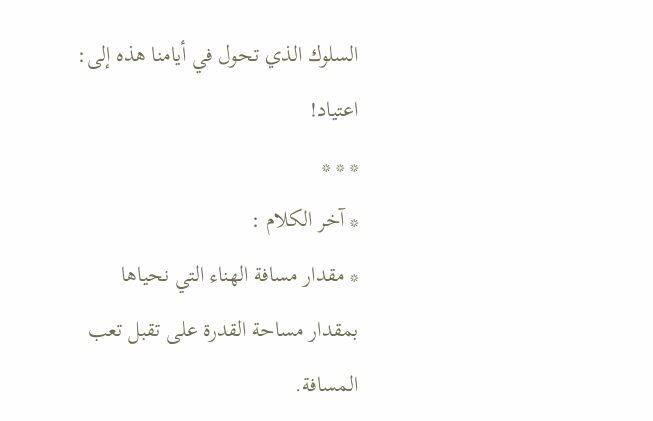السلوك الذي تحول في أيامنا هذه إلى: اعتياد!
* * *
* آخر الكلام :
* مقدار مسافة الهناء التي نحياها
بمقدار مساحة القدرة على تقبل تعب المسافة.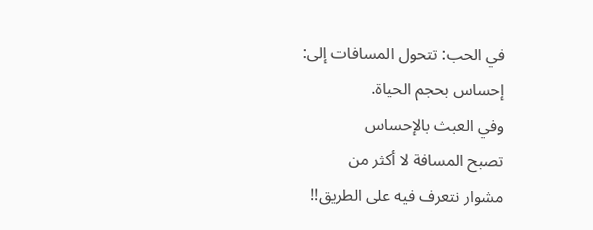في الحب: تتحول المسافات إلى:
إحساس بحجم الحياة.
وفي العبث بالإحساس
تصبح المسافة لا أكثر من
مشوار نتعرف فيه على الطريق!!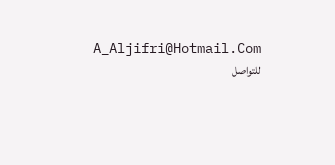A_Aljifri@Hotmail.Com
للتواصل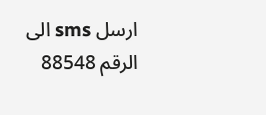ارسل sms الى الرقم 88548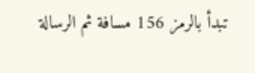تبدأ بالرمز 156 مسافة ثم الرسالة